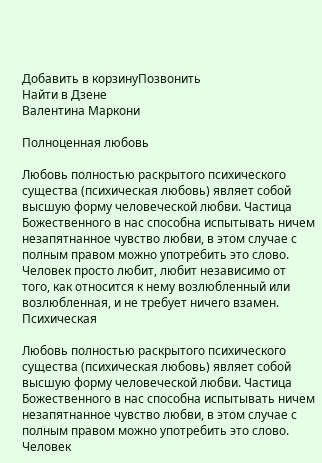Добавить в корзинуПозвонить
Найти в Дзене
Валентина Маркони

Полноценная любовь

Любовь полностью раскрытого психического существа (психическая любовь) являет собой высшую форму человеческой любви. Частица Божественного в нас способна испытывать ничем незапятнанное чувство любви, в этом случае с полным правом можно употребить это слово. Человек просто любит, любит независимо от того, как относится к нему возлюбленный или возлюбленная, и не требует ничего взамен. Психическая

Любовь полностью раскрытого психического существа (психическая любовь) являет собой высшую форму человеческой любви. Частица Божественного в нас способна испытывать ничем незапятнанное чувство любви, в этом случае с полным правом можно употребить это слово. Человек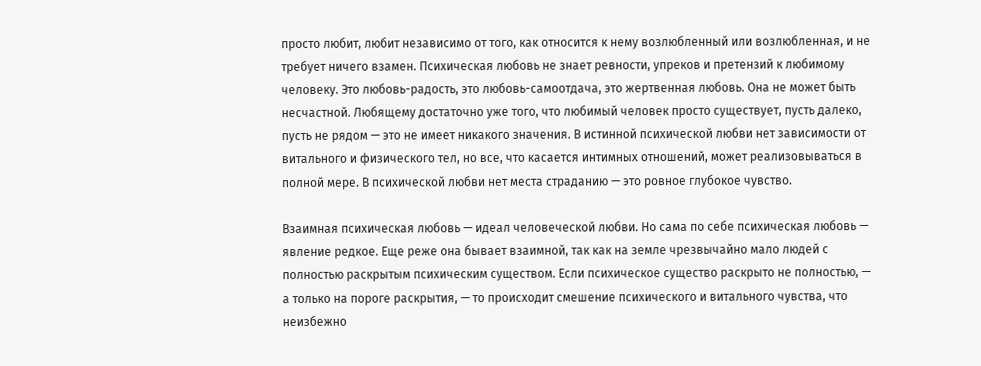просто любит, любит независимо от того, как относится к нему возлюбленный или возлюбленная, и не требует ничего взамен. Психическая любовь не знает ревности, упреков и претензий к любимому человеку. Это любовь-радость, это любовь-самоотдача, это жертвенная любовь. Она не может быть несчастной. Любящему достаточно уже того, что любимый человек просто существует, пусть далеко, пусть не рядом — это не имеет никакого значения. В истинной психической любви нет зависимости от витального и физического тел, но все, что касается интимных отношений, может реализовываться в полной мере. В психической любви нет места страданию — это ровное глубокое чувство.

Взаимная психическая любовь — идеал человеческой любви. Но сама по себе психическая любовь — явление редкое. Еще реже она бывает взаимной, так как на земле чрезвычайно мало людей с полностью раскрытым психическим существом. Если психическое существо раскрыто не полностью, — а только на пороге раскрытия, — то происходит смешение психического и витального чувства, что неизбежно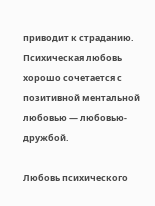приводит к страданию. Психическая любовь хорошо сочетается с позитивной ментальной любовью — любовью-дружбой.

Любовь психического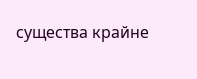существа крайне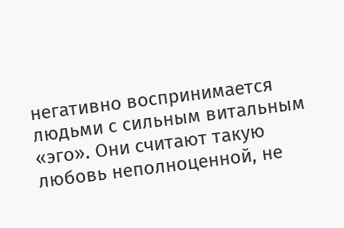негативно воспринимается людьми с сильным витальным «эго». Они считают такую любовь неполноценной, не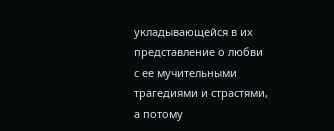укладывающейся в их представление о любви с ее мучительными трагедиями и страстями, а потому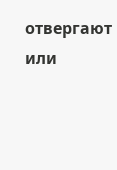отвергают или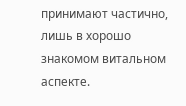принимают частично, лишь в хорошо знакомом витальном аспекте.